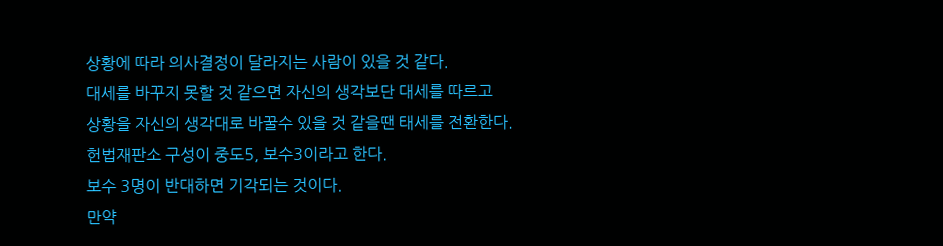상황에 따라 의사결정이 달라지는 사람이 있을 것 같다.
대세를 바꾸지 못할 것 같으면 자신의 생각보단 대세를 따르고
상황을 자신의 생각대로 바꿀수 있을 것 같을땐 태세를 전환한다.
헌법재판소 구성이 중도5, 보수3이라고 한다.
보수 3명이 반대하면 기각되는 것이다.
만약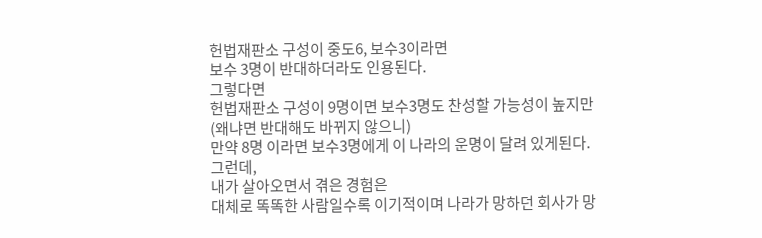헌법재판소 구성이 중도6, 보수3이라면
보수 3명이 반대하더라도 인용된다.
그렇다면
헌법재판소 구성이 9명이면 보수3명도 찬성할 가능성이 높지만
(왜냐면 반대해도 바뀌지 않으니)
만약 8명 이라면 보수3명에게 이 나라의 운명이 달려 있게된다.
그런데,
내가 살아오면서 겪은 경험은
대체로 똑똑한 사람일수록 이기적이며 나라가 망하던 회사가 망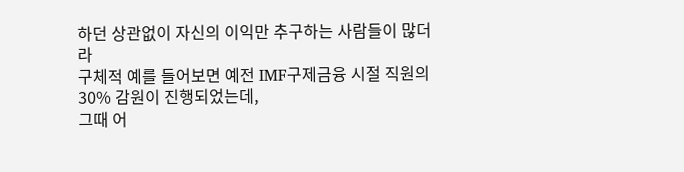하던 상관없이 자신의 이익만 추구하는 사람들이 많더라
구체적 예를 들어보면 예전 IMF구제금융 시절 직원의 30% 감원이 진행되었는데,
그때 어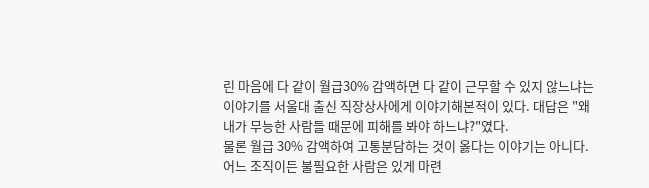린 마음에 다 같이 월급30% 감액하면 다 같이 근무할 수 있지 않느냐는 이야기를 서울대 출신 직장상사에게 이야기해본적이 있다. 대답은 "왜 내가 무능한 사람들 때문에 피해를 봐야 하느냐?"였다.
물론 월급 30% 감액하여 고통분담하는 것이 옳다는 이야기는 아니다. 어느 조직이든 불필요한 사람은 있게 마련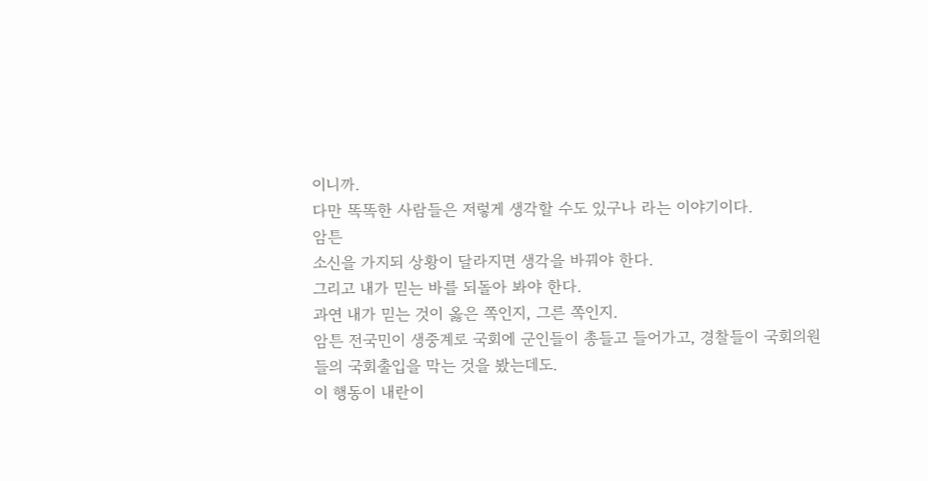이니까.
다만 똑똑한 사람들은 저렇게 생각할 수도 있구나 라는 이야기이다.
암튼
소신을 가지되 상황이 달라지면 생각을 바꿔야 한다.
그리고 내가 믿는 바를 되돌아 봐야 한다.
과연 내가 믿는 것이 옳은 쪽인지, 그른 쪽인지.
암튼 전국민이 생중계로 국회에 군인들이 총들고 들어가고, 경찰들이 국회의원들의 국회출입을 막는 것을 봤는데도.
이 행동이 내란이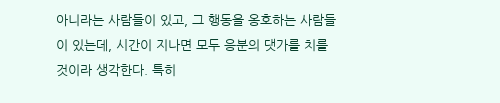아니라는 사람들이 있고, 그 행동을 옹호하는 사람들이 있는데, 시간이 지나면 모두 응분의 댓가를 치를 것이라 생각한다. 특히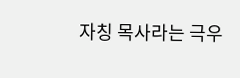자칭 목사라는 극우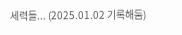세력들... (2025.01.02 기록해둠)